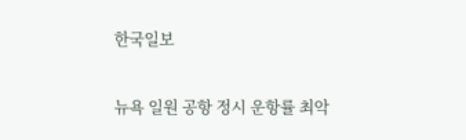한국일보

뉴욕 일원 공항 정시 운항률 최악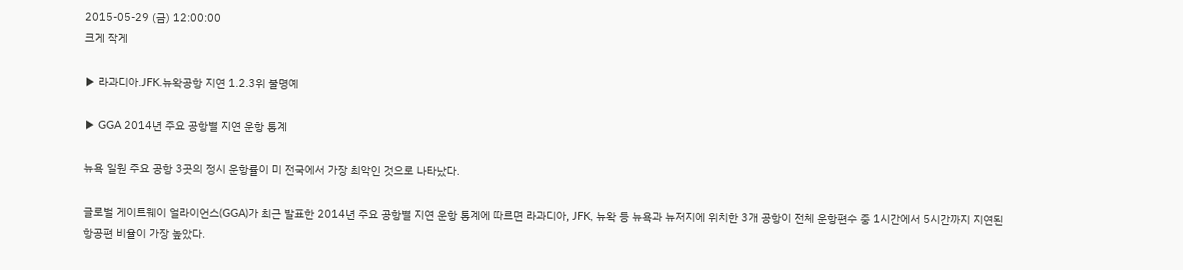2015-05-29 (금) 12:00:00
크게 작게

▶ 라과디아.JFK.뉴왁공항 지연 1.2.3위 불명예

▶ GGA 2014년 주요 공항별 지연 운항 통계

뉴욕 일원 주요 공항 3곳의 정시 운항률이 미 전국에서 가장 최악인 것으로 나타났다.

글로벌 게이트웨이 얼라이언스(GGA)가 최근 발표한 2014년 주요 공항별 지연 운항 통계에 따르면 라과디아, JFK, 뉴왁 등 뉴욕과 뉴저지에 위치한 3개 공항이 전체 운항편수 중 1시간에서 5시간까지 지연된 항공편 비율이 가장 높았다.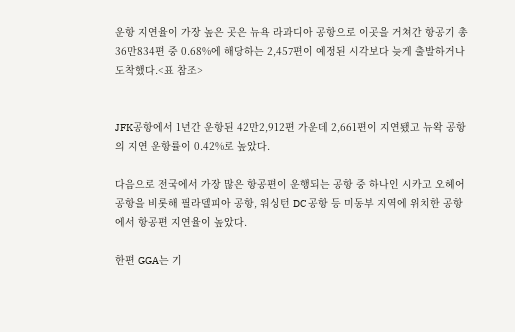운항 지연율이 가장 높은 곳은 뉴욕 라과디아 공항으로 이곳을 거쳐간 항공기 총 36만834편 중 0.68%에 해당하는 2,457편이 예정된 시각보다 늦게 출발하거나 도착했다.<표 참조>


JFK공항에서 1년간 운항된 42만2,912편 가운데 2,661편이 지연됐고 뉴왁 공항의 지연 운항률이 0.42%로 높았다.

다음으로 전국에서 가장 많은 항공편이 운행되는 공항 중 하나인 시카고 오헤어 공항을 비롯해 필라델피아 공항, 워싱턴 DC 공항 등 미동부 지역에 위치한 공항에서 항공편 지연율이 높았다.

한편 GGA는 기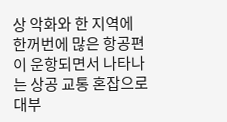상 악화와 한 지역에 한꺼번에 많은 항공편이 운항되면서 나타나는 상공 교통 혼잡으로 대부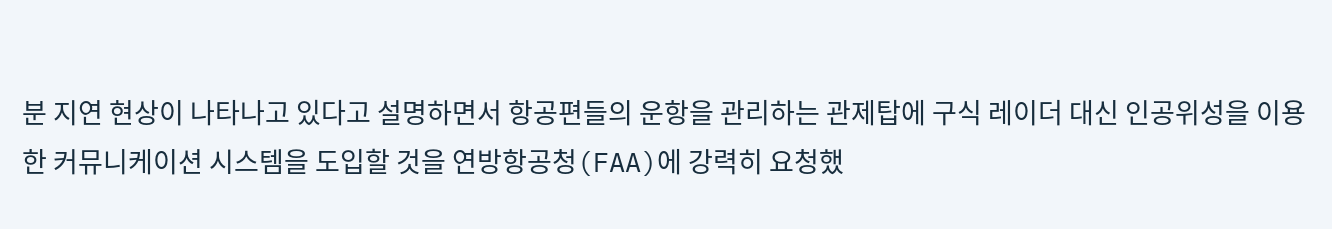분 지연 현상이 나타나고 있다고 설명하면서 항공편들의 운항을 관리하는 관제탑에 구식 레이더 대신 인공위성을 이용한 커뮤니케이션 시스템을 도입할 것을 연방항공청(FAA)에 강력히 요청했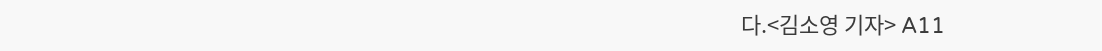다.<김소영 기자> A11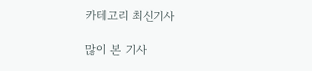카테고리 최신기사

많이 본 기사